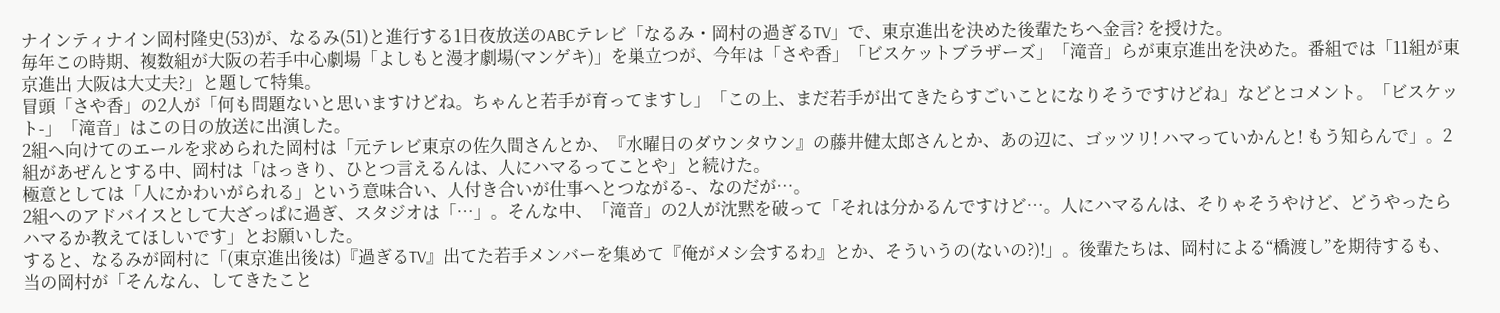ナインティナイン岡村隆史(53)が、なるみ(51)と進行する1日夜放送のABCテレビ「なるみ・岡村の過ぎるTV」で、東京進出を決めた後輩たちへ金言? を授けた。
毎年この時期、複数組が大阪の若手中心劇場「よしもと漫才劇場(マンゲキ)」を巣立つが、今年は「さや香」「ビスケットブラザーズ」「滝音」らが東京進出を決めた。番組では「11組が東京進出 大阪は大丈夫?」と題して特集。
冒頭「さや香」の2人が「何も問題ないと思いますけどね。ちゃんと若手が育ってますし」「この上、まだ若手が出てきたらすごいことになりそうですけどね」などとコメント。「ビスケット-」「滝音」はこの日の放送に出演した。
2組へ向けてのエールを求められた岡村は「元テレビ東京の佐久間さんとか、『水曜日のダウンタウン』の藤井健太郎さんとか、あの辺に、ゴッツリ! ハマっていかんと! もう知らんで」。2組があぜんとする中、岡村は「はっきり、ひとつ言えるんは、人にハマるってことや」と続けた。
極意としては「人にかわいがられる」という意味合い、人付き合いが仕事へとつながる-、なのだが…。
2組へのアドバイスとして大ざっぱに過ぎ、スタジオは「…」。そんな中、「滝音」の2人が沈黙を破って「それは分かるんですけど…。人にハマるんは、そりゃそうやけど、どうやったらハマるか教えてほしいです」とお願いした。
すると、なるみが岡村に「(東京進出後は)『過ぎるTV』出てた若手メンバーを集めて『俺がメシ会するわ』とか、そういうの(ないの?)!」。後輩たちは、岡村による“橋渡し”を期待するも、当の岡村が「そんなん、してきたこと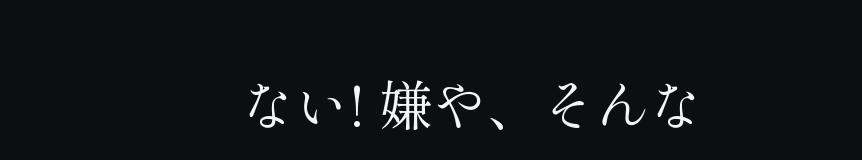ない! 嫌や、そんな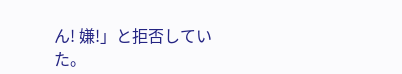ん! 嫌!」と拒否していた。